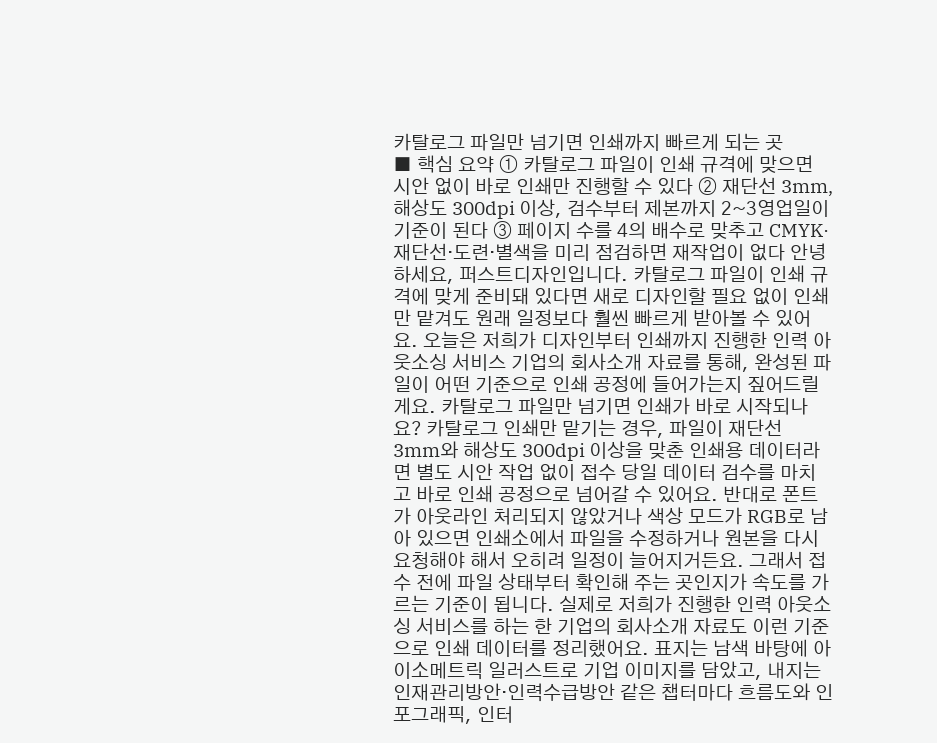카탈로그 파일만 넘기면 인쇄까지 빠르게 되는 곳
■ 핵심 요약 ① 카탈로그 파일이 인쇄 규격에 맞으면 시안 없이 바로 인쇄만 진행할 수 있다 ② 재단선 3mm, 해상도 300dpi 이상, 검수부터 제본까지 2~3영업일이 기준이 된다 ③ 페이지 수를 4의 배수로 맞추고 CMYK·재단선·도련·별색을 미리 점검하면 재작업이 없다 안녕하세요, 퍼스트디자인입니다. 카탈로그 파일이 인쇄 규격에 맞게 준비돼 있다면 새로 디자인할 필요 없이 인쇄만 맡겨도 원래 일정보다 훨씬 빠르게 받아볼 수 있어요. 오늘은 저희가 디자인부터 인쇄까지 진행한 인력 아웃소싱 서비스 기업의 회사소개 자료를 통해, 완성된 파일이 어떤 기준으로 인쇄 공정에 들어가는지 짚어드릴게요. 카탈로그 파일만 넘기면 인쇄가 바로 시작되나요? 카탈로그 인쇄만 맡기는 경우, 파일이 재단선 3mm와 해상도 300dpi 이상을 맞춘 인쇄용 데이터라면 별도 시안 작업 없이 접수 당일 데이터 검수를 마치고 바로 인쇄 공정으로 넘어갈 수 있어요. 반대로 폰트가 아웃라인 처리되지 않았거나 색상 모드가 RGB로 남아 있으면 인쇄소에서 파일을 수정하거나 원본을 다시 요청해야 해서 오히려 일정이 늘어지거든요. 그래서 접수 전에 파일 상태부터 확인해 주는 곳인지가 속도를 가르는 기준이 됩니다. 실제로 저희가 진행한 인력 아웃소싱 서비스를 하는 한 기업의 회사소개 자료도 이런 기준으로 인쇄 데이터를 정리했어요. 표지는 남색 바탕에 아이소메트릭 일러스트로 기업 이미지를 담았고, 내지는 인재관리방안·인력수급방안 같은 챕터마다 흐름도와 인포그래픽, 인터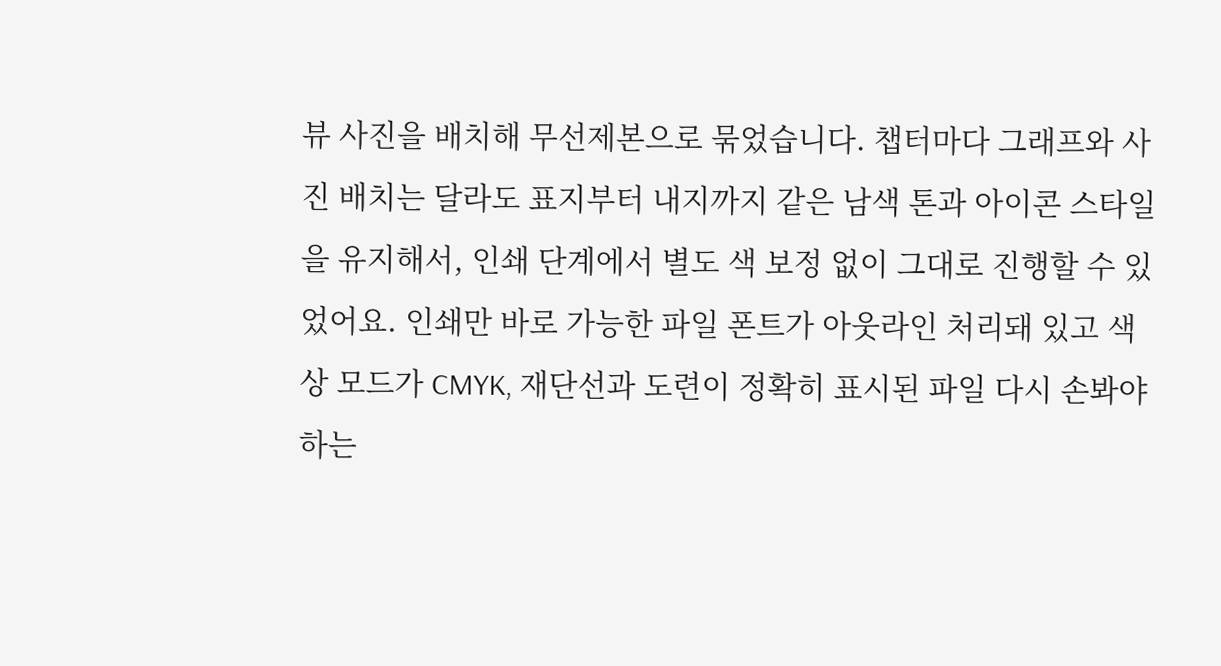뷰 사진을 배치해 무선제본으로 묶었습니다. 챕터마다 그래프와 사진 배치는 달라도 표지부터 내지까지 같은 남색 톤과 아이콘 스타일을 유지해서, 인쇄 단계에서 별도 색 보정 없이 그대로 진행할 수 있었어요. 인쇄만 바로 가능한 파일 폰트가 아웃라인 처리돼 있고 색상 모드가 CMYK, 재단선과 도련이 정확히 표시된 파일 다시 손봐야 하는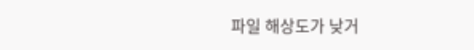파일 해상도가 낮거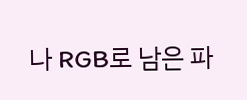나 RGB로 남은 파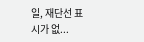일, 재단선 표시가 없...